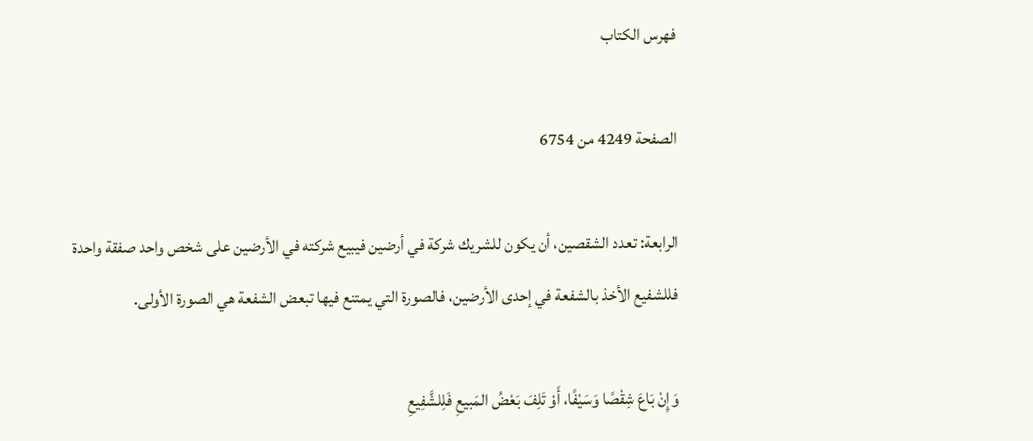فهرس الكتاب

الصفحة 4249 من 6754

الرابعة: تعدد الشقصين، أن يكون للشريك شركة في أرضين فيبيع شركته في الأرضين على شخص واحد صفقة واحدة فللشفيع الأخذ بالشفعة في إحدى الأرضين، فالصورة التي يمتنع فيها تبعض الشفعة هي الصورة الأولى.

وَإِنْ بَاعَ شِقْصًا وَسَيْفًا، أَوْ تَلِفَ بَعْضُ المَبيعِ فَلِلشَّفِيعِ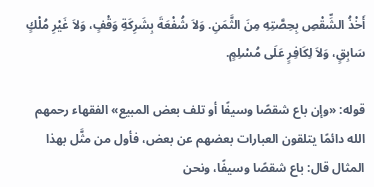أَخْذُ الشِّقْصِ بِحِصَّتِهِ مِنَ الثَّمَنِ. وَلاَ شُفْعَةَ بِشَرِكَةِ وَقْفٍ، وَلاَ غَيْرِ مُلْكٍ سَابِقٍ، وَلاَ لِكَافِرٍ عَلَى مُسْلِمٍ.

قوله: «وإن باع شقصًا وسيفًا أو تلف بعض المبيع» الفقهاء رحمهم الله دائمًا يتلقون العبارات بعضهم عن بعض، فأول من مثَّل بهذا المثال قال: باع شقصًا وسيفًا، ونحن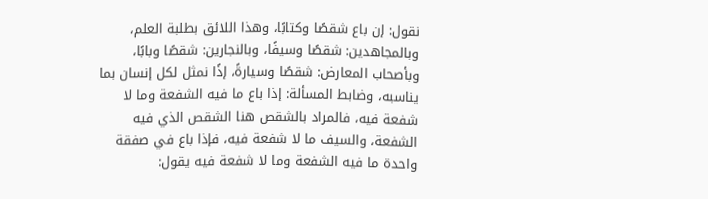نقول: إن باع شقصًا وكتابًا، وهذا اللائق بطلبة العلم، وبالمجاهدين: شقصًا وسيفًا، وبالنجارين: شقصًا وبابًا، وبأصحاب المعارض: شقصًا وسيارةً، إذًا نمثل لكل إنسان بما يناسبه، وضابط المسألة: إذا باع ما فيه الشفعة وما لا شفعة فيه، فالمراد بالشقص هنا الشقص الذي فيه الشفعة، والسيف ما لا شفعة فيه، فإذا باع في صفقة واحدة ما فيه الشفعة وما لا شفعة فيه يقول: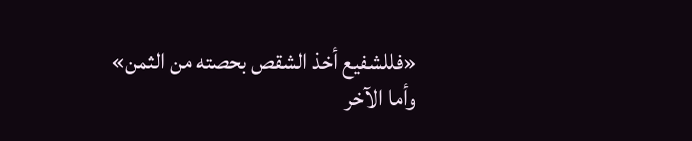«فللشفيع أخذ الشقص بحصته من الثمن» وأما الآخر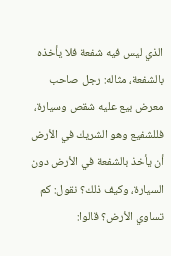الذي ليس فيه شفعة فلا يأخذه بالشفعة، مثاله: رجل صاحب معرض بيع عليه شقص وسيارة، فللشفيع وهو الشريك في الأرض أن يأخذ بالشفعة في الأرض دون السيارة، وكيف ذلك؟ نقول: كم تساوي الأرض؟ قالوا: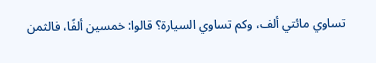تساوي مائتي ألف، وكم تساوي السيارة؟ قالوا: خمسين ألفًا، فالثمن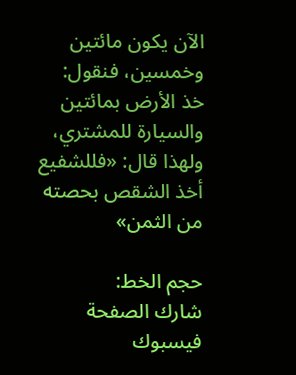الآن يكون مائتين وخمسين، فنقول: خذ الأرض بمائتين والسيارة للمشتري، ولهذا قال: «فللشفيع أخذ الشقص بحصته من الثمن»

حجم الخط:
شارك الصفحة
فيسبوك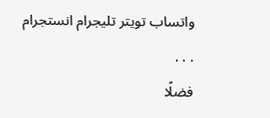واتساب تويتر تليجرام انستجرام
. . .
فضلًا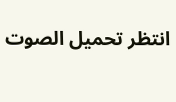انتظر تحميل الصوت